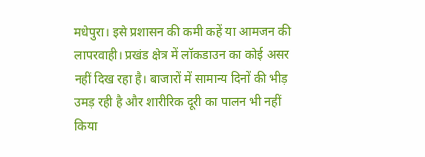मधेपुरा। इसे प्रशासन की कमी कहें या आमजन की लापरवाही। प्रखंड क्षेत्र में लॉकडाउन का कोई असर नहीं दिख रहा है। बाजारों में सामान्य दिनों की भीड़ उमड़ रही है और शारीरिक दूरी का पालन भी नहीं किया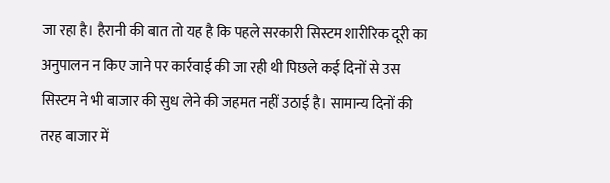जा रहा है। हैरानी की बात तो यह है कि पहले सरकारी सिस्टम शारीरिक दूरी का अनुपालन न किए जाने पर कार्रवाई की जा रही थी पिछले कई दिनों से उस सिस्टम ने भी बाजार की सुध लेने की जहमत नहीं उठाई है। सामान्य दिनों की तरह बाजार में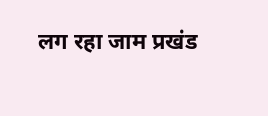लग रहा जाम प्रखंड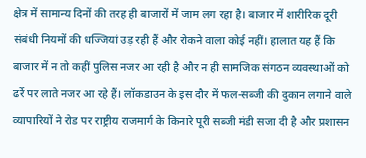क्षेत्र में सामान्य दिनों की तरह ही बाजारों में जाम लग रहा है। बाजार में शारीरिक दूरी संबंधी नियमों की धज्जियां उड़ रही हैं और रोकने वाला कोई नहीं। हालात यह हैं कि बाजार में न तो कहीं पुलिस नजर आ रही है और न ही सामजिक संगठन व्यवस्थाओं को ढर्रे पर लाते नजर आ रहे हैं। लॉकडाउन के इस दौर में फल-सब्जी की दुकान लगाने वाले व्यापारियों ने रोड पर राष्ट्रीय राजमार्ग के किनारे पूरी सब्जी मंडी सजा दी है और प्रशासन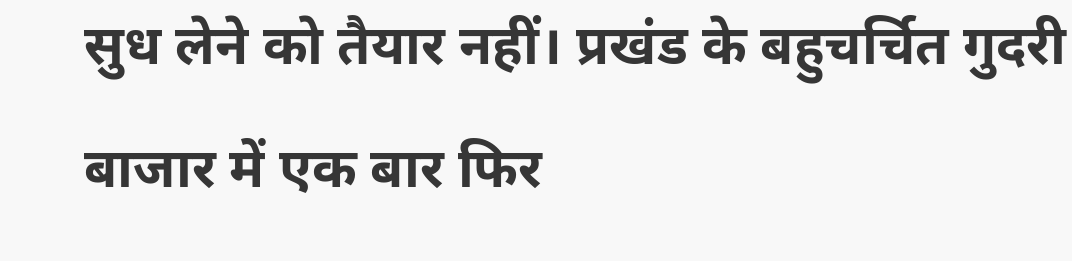सुध लेने को तैयार नहीं। प्रखंड के बहुचर्चित गुदरी बाजार में एक बार फिर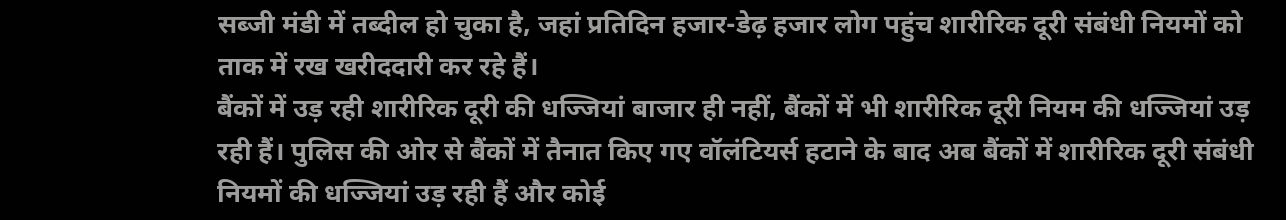सब्जी मंडी में तब्दील हो चुका है, जहां प्रतिदिन हजार-डेढ़ हजार लोग पहुंच शारीरिक दूरी संबंधी नियमों को ताक में रख खरीददारी कर रहे हैं।
बैंकों में उड़ रही शारीरिक दूरी की धज्जियां बाजार ही नहीं, बैंकों में भी शारीरिक दूरी नियम की धज्जियां उड़ रही हैं। पुलिस की ओर से बैंकों में तैनात किए गए वॉलंटियर्स हटाने के बाद अब बैंकों में शारीरिक दूरी संबंधी नियमों की धज्जियां उड़ रही हैं और कोई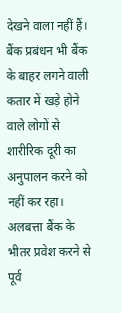देखने वाला नहीं हैं। बैंक प्रबंधन भी बैंक के बाहर लगने वाली कतार में खड़े होने वाले लोगों से शारीरिक दूरी का अनुपालन करने को नहीं कर रहा। अलबत्ता बैंक के भीतर प्रवेश करने से पूर्व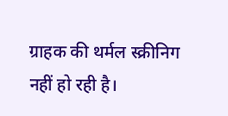ग्राहक की थर्मल स्क्रीनिग नहीं हो रही है।